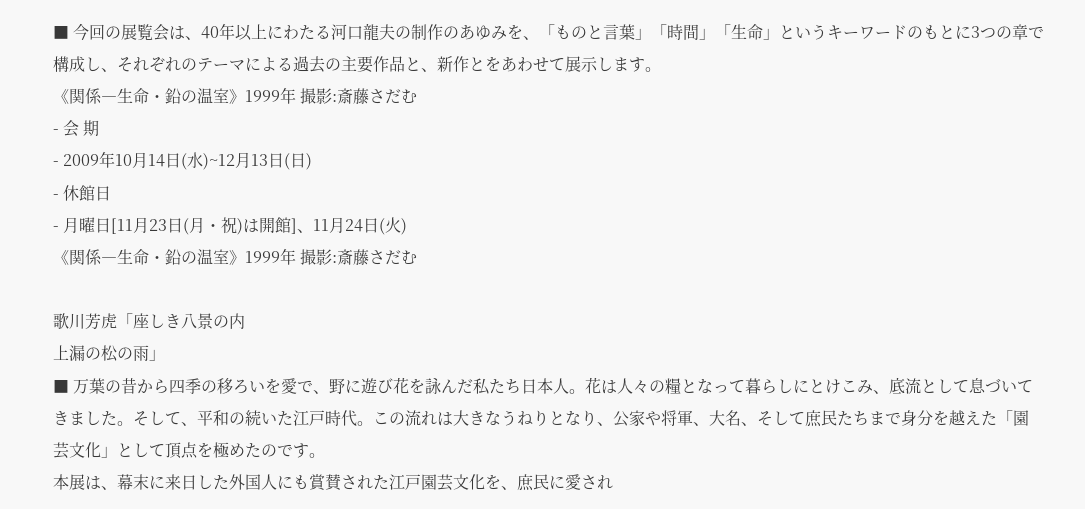■ 今回の展覧会は、40年以上にわたる河口龍夫の制作のあゆみを、「ものと言葉」「時間」「生命」というキーワードのもとに3つの章で構成し、それぞれのテーマによる過去の主要作品と、新作とをあわせて展示します。
《関係―生命・鉛の温室》1999年 撮影:斎藤さだむ
- 会 期
- 2009年10月14日(水)~12月13日(日)
- 休館日
- 月曜日[11月23日(月・祝)は開館]、11月24日(火)
《関係―生命・鉛の温室》1999年 撮影:斎藤さだむ

歌川芳虎「座しき八景の内
上漏の松の雨」
■ 万葉の昔から四季の移ろいを愛で、野に遊び花を詠んだ私たち日本人。花は人々の糧となって暮らしにとけこみ、底流として息づいてきました。そして、平和の続いた江戸時代。この流れは大きなうねりとなり、公家や将軍、大名、そして庶民たちまで身分を越えた「園芸文化」として頂点を極めたのです。
本展は、幕末に来日した外国人にも賞賛された江戸園芸文化を、庶民に愛され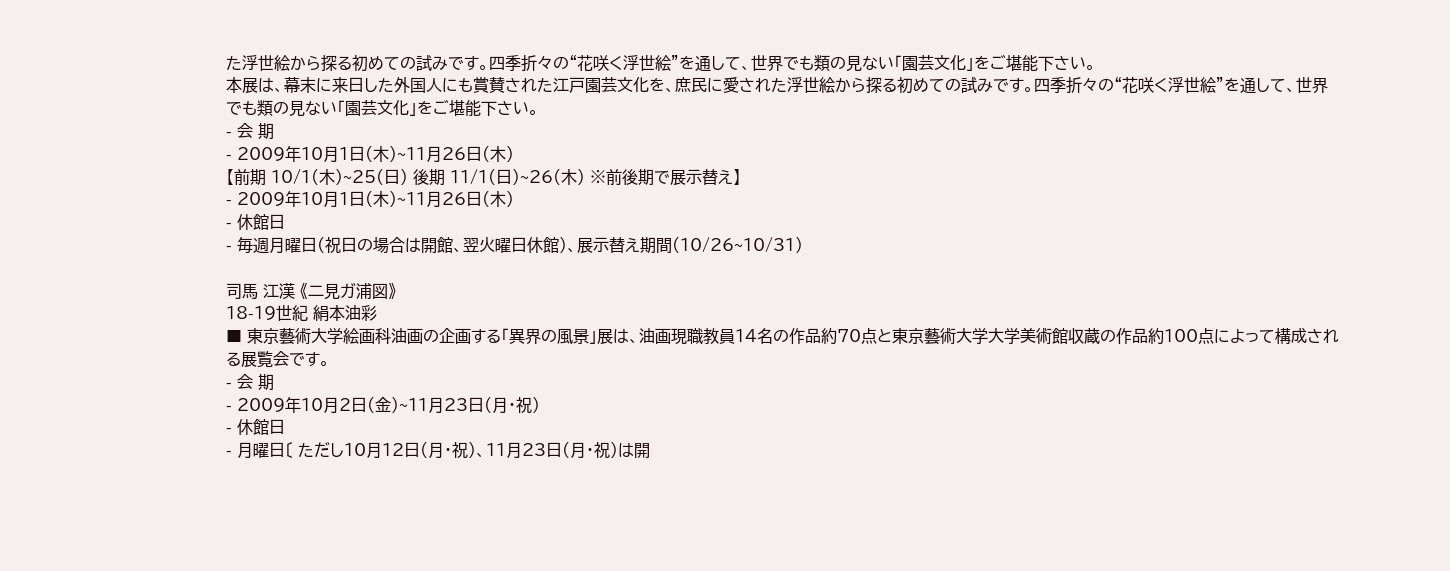た浮世絵から探る初めての試みです。四季折々の“花咲く浮世絵”を通して、世界でも類の見ない「園芸文化」をご堪能下さい。
本展は、幕末に来日した外国人にも賞賛された江戸園芸文化を、庶民に愛された浮世絵から探る初めての試みです。四季折々の“花咲く浮世絵”を通して、世界でも類の見ない「園芸文化」をご堪能下さい。
- 会 期
- 2009年10月1日(木)~11月26日(木)
【前期 10/1(木)~25(日) 後期 11/1(日)~26(木) ※前後期で展示替え】
- 2009年10月1日(木)~11月26日(木)
- 休館日
- 毎週月曜日(祝日の場合は開館、翌火曜日休館)、展示替え期間(10/26~10/31)

司馬 江漢 《二見ガ浦図》
18-19世紀 絹本油彩
■ 東京藝術大学絵画科油画の企画する「異界の風景」展は、油画現職教員14名の作品約70点と東京藝術大学大学美術館収蔵の作品約100点によって構成される展覧会です。
- 会 期
- 2009年10月2日(金)~11月23日(月・祝)
- 休館日
- 月曜日〔 ただし10月12日(月・祝)、11月23日(月・祝)は開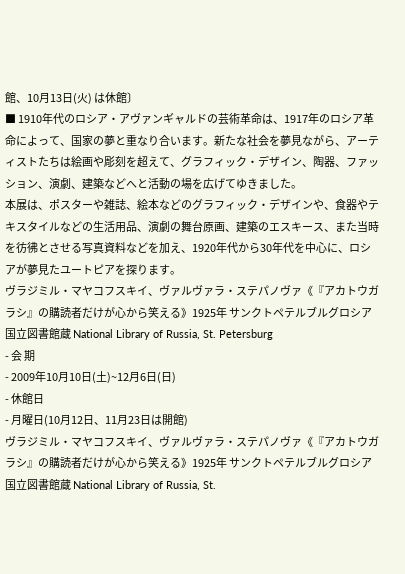館、10月13日(火) は休館〕
■ 1910年代のロシア・アヴァンギャルドの芸術革命は、1917年のロシア革命によって、国家の夢と重なり合います。新たな社会を夢見ながら、アーティストたちは絵画や彫刻を超えて、グラフィック・デザイン、陶器、ファッション、演劇、建築などへと活動の場を広げてゆきました。
本展は、ポスターや雑誌、絵本などのグラフィック・デザインや、食器やテキスタイルなどの生活用品、演劇の舞台原画、建築のエスキース、また当時を彷彿とさせる写真資料などを加え、1920年代から30年代を中心に、ロシアが夢見たユートピアを探ります。
ヴラジミル・マヤコフスキイ、ヴァルヴァラ・ステパノヴァ《『アカトウガラシ』の購読者だけが心から笑える》1925年 サンクトペテルブルグロシア国立図書館蔵 National Library of Russia, St. Petersburg
- 会 期
- 2009年10月10日(土)~12月6日(日)
- 休館日
- 月曜日(10月12日、11月23日は開館)
ヴラジミル・マヤコフスキイ、ヴァルヴァラ・ステパノヴァ《『アカトウガラシ』の購読者だけが心から笑える》1925年 サンクトペテルブルグロシア国立図書館蔵 National Library of Russia, St.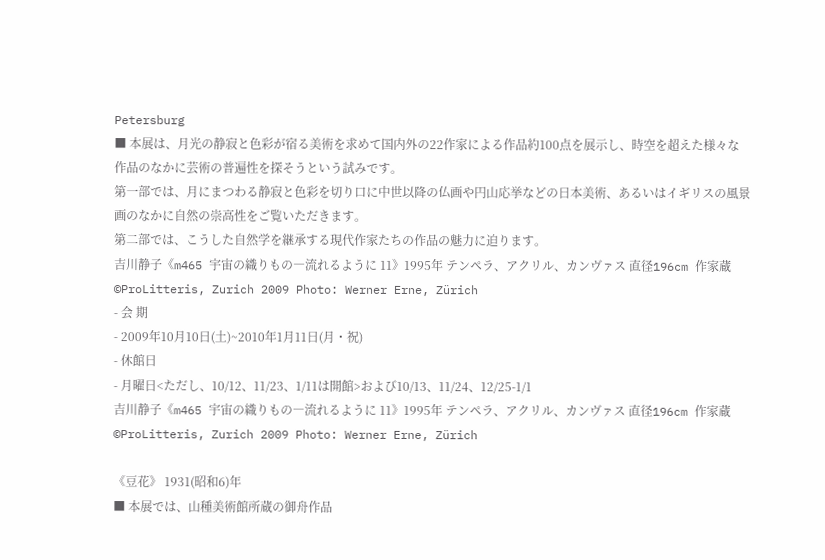Petersburg
■ 本展は、月光の静寂と色彩が宿る美術を求めて国内外の22作家による作品約100点を展示し、時空を超えた様々な作品のなかに芸術の普遍性を探そうという試みです。
第一部では、月にまつわる静寂と色彩を切り口に中世以降の仏画や円山応挙などの日本美術、あるいはイギリスの風景画のなかに自然の崇高性をご覧いただきます。
第二部では、こうした自然学を継承する現代作家たちの作品の魅力に迫ります。
吉川静子《m465 宇宙の織りもの―流れるように 11》1995年 テンペラ、アクリル、カンヴァス 直径196cm 作家蔵 ©ProLitteris, Zurich 2009 Photo: Werner Erne, Zürich
- 会 期
- 2009年10月10日(土)~2010年1月11日(月・祝)
- 休館日
- 月曜日<ただし、10/12、11/23、1/11は開館>および10/13、11/24、12/25-1/1
吉川静子《m465 宇宙の織りもの―流れるように 11》1995年 テンペラ、アクリル、カンヴァス 直径196cm 作家蔵 ©ProLitteris, Zurich 2009 Photo: Werner Erne, Zürich

《豆花》 1931(昭和6)年
■ 本展では、山種美術館所蔵の御舟作品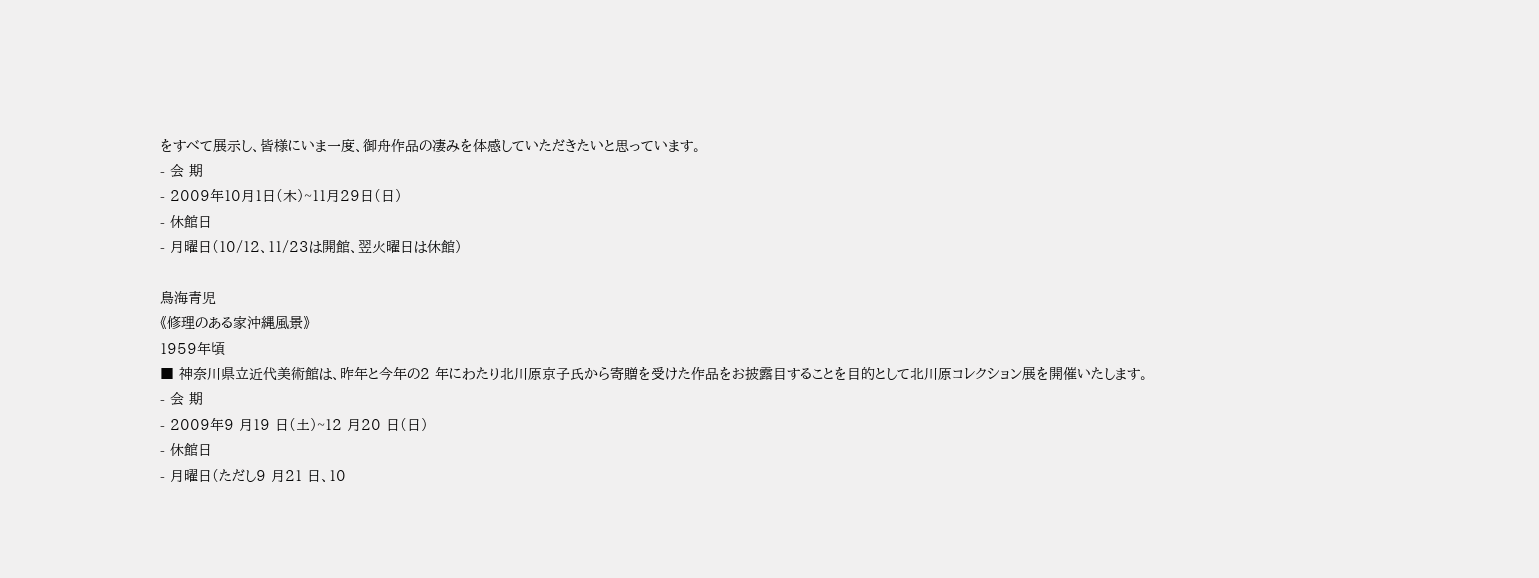をすべて展示し、皆様にいま一度、御舟作品の凄みを体感していただきたいと思っています。
- 会 期
- 2009年10月1日(木)~11月29日(日)
- 休館日
- 月曜日(10/12、11/23は開館、翌火曜日は休館)

鳥海青児
《修理のある家沖縄風景》
1959年頃
■ 神奈川県立近代美術館は、昨年と今年の2 年にわたり北川原京子氏から寄贈を受けた作品をお披露目することを目的として北川原コレクション展を開催いたします。
- 会 期
- 2009年9 月19 日(土)~12 月20 日(日)
- 休館日
- 月曜日(ただし9 月21 日、10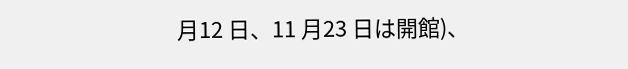月12 日、11 月23 日は開館)、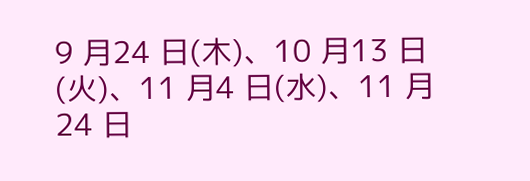9 月24 日(木)、10 月13 日(火)、11 月4 日(水)、11 月24 日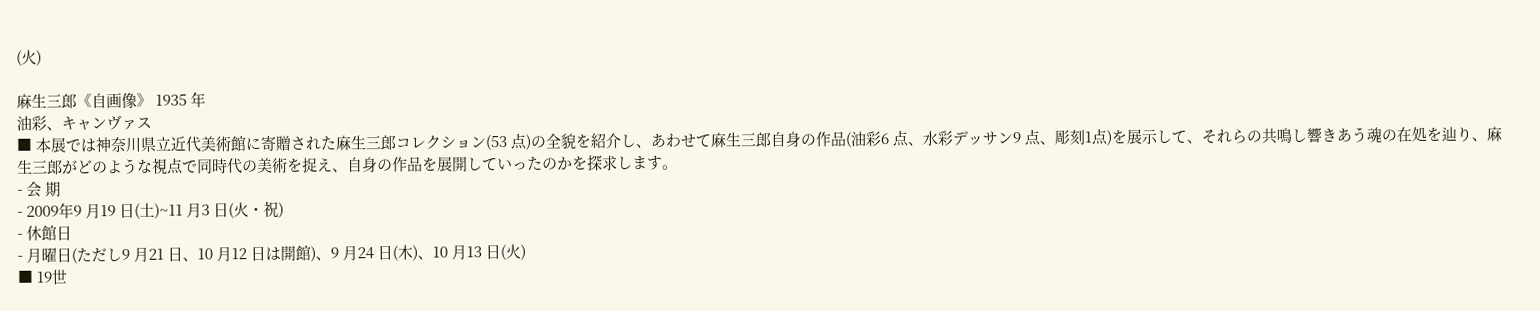(火)

麻生三郎《自画像》 1935 年
油彩、キャンヴァス
■ 本展では神奈川県立近代美術館に寄贈された麻生三郎コレクション(53 点)の全貌を紹介し、あわせて麻生三郎自身の作品(油彩6 点、水彩デッサン9 点、彫刻1点)を展示して、それらの共鳴し響きあう魂の在処を辿り、麻生三郎がどのような視点で同時代の美術を捉え、自身の作品を展開していったのかを探求します。
- 会 期
- 2009年9 月19 日(土)~11 月3 日(火・祝)
- 休館日
- 月曜日(ただし9 月21 日、10 月12 日は開館)、9 月24 日(木)、10 月13 日(火)
■ 19世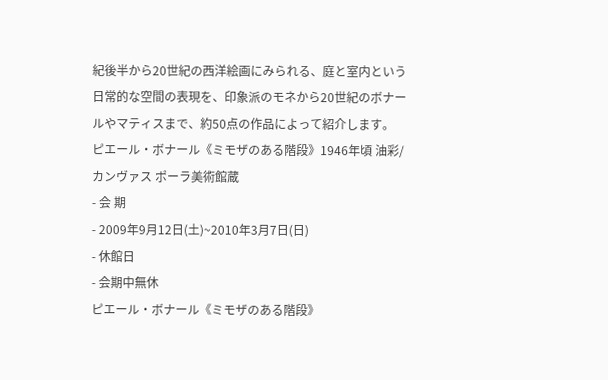紀後半から20世紀の西洋絵画にみられる、庭と室内という日常的な空間の表現を、印象派のモネから20世紀のボナールやマティスまで、約50点の作品によって紹介します。
ピエール・ボナール《ミモザのある階段》1946年頃 油彩/カンヴァス ポーラ美術館蔵
- 会 期
- 2009年9月12日(土)~2010年3月7日(日)
- 休館日
- 会期中無休
ピエール・ボナール《ミモザのある階段》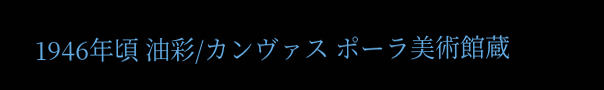1946年頃 油彩/カンヴァス ポーラ美術館蔵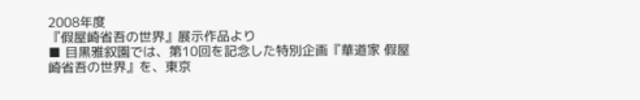2008年度
『假屋崎省吾の世界』展示作品より
■ 目黒雅叙園では、第10回を記念した特別企画『華道家 假屋崎省吾の世界』を、東京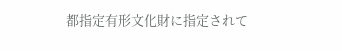都指定有形文化財に指定されて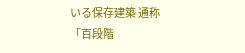いる保存建築 通称「百段階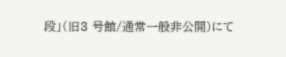段」(旧3 号館/通常一般非公開)にて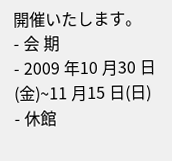開催いたします。
- 会 期
- 2009 年10 月30 日(金)~11 月15 日(日)
- 休館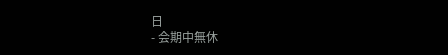日
- 会期中無休